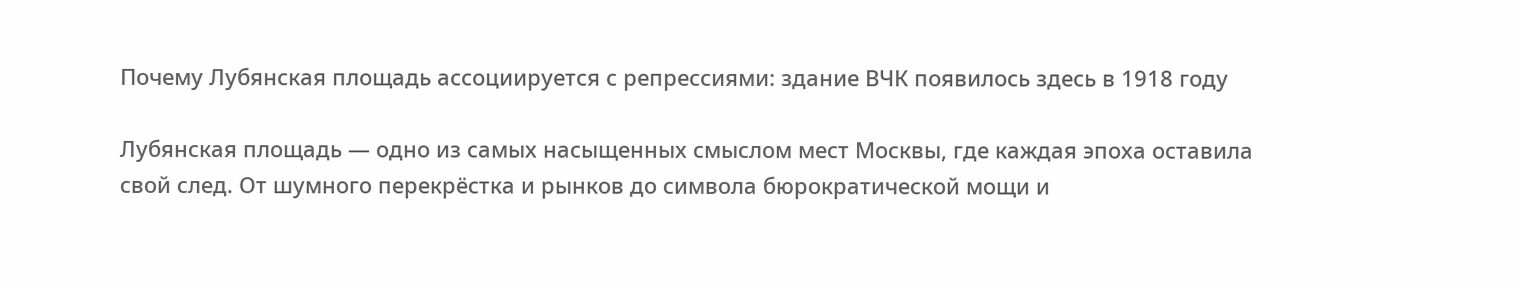Почему Лубянская площадь ассоциируется с репрессиями: здание ВЧК появилось здесь в 1918 году

Лубянская площадь — одно из самых насыщенных смыслом мест Москвы, где каждая эпоха оставила свой след. От шумного перекрёстка и рынков до символа бюрократической мощи и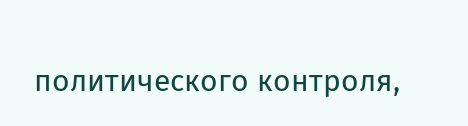политического контроля,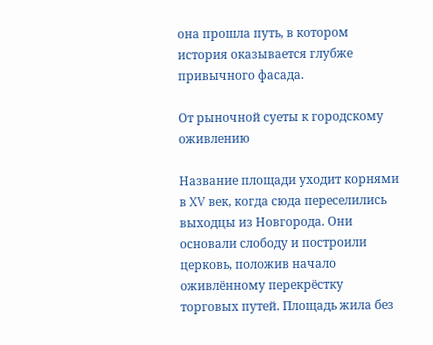она прошла путь, в котором история оказывается глубже привычного фасада.

От рыночной суеты к городскому оживлению

Название площади уходит корнями в XV век, когда сюда переселились выходцы из Новгорода. Они основали слободу и построили церковь, положив начало оживлённому перекрёстку торговых путей. Площадь жила без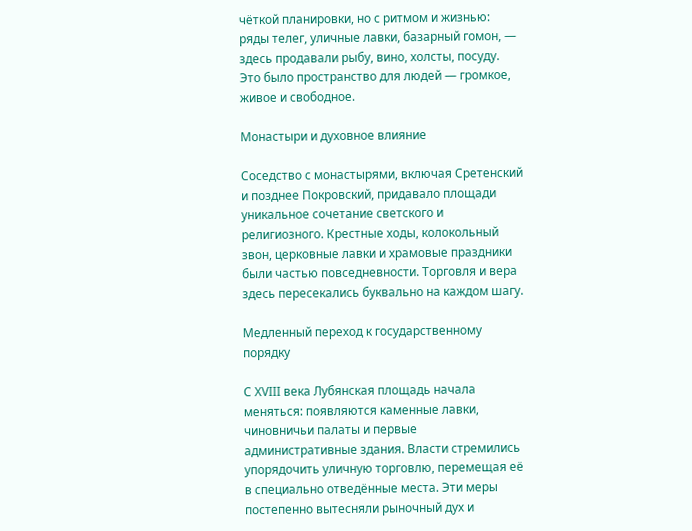чёткой планировки, но с ритмом и жизнью: ряды телег, уличные лавки, базарный гомон, — здесь продавали рыбу, вино, холсты, посуду. Это было пространство для людей — громкое, живое и свободное.

Монастыри и духовное влияние

Соседство с монастырями, включая Сретенский и позднее Покровский, придавало площади уникальное сочетание светского и религиозного. Крестные ходы, колокольный звон, церковные лавки и храмовые праздники были частью повседневности. Торговля и вера здесь пересекались буквально на каждом шагу.

Медленный переход к государственному порядку

С XVIII века Лубянская площадь начала меняться: появляются каменные лавки, чиновничьи палаты и первые административные здания. Власти стремились упорядочить уличную торговлю, перемещая её в специально отведённые места. Эти меры постепенно вытесняли рыночный дух и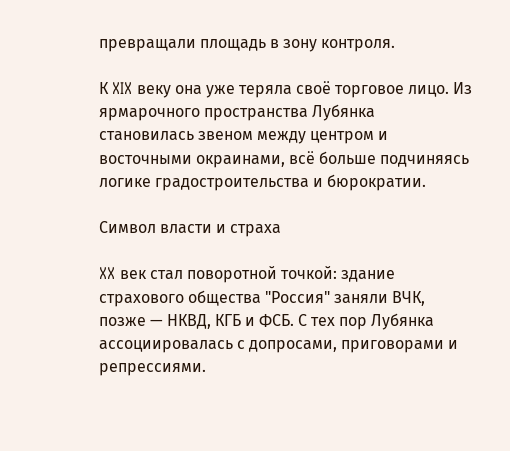превращали площадь в зону контроля.

К XIX веку она уже теряла своё торговое лицо. Из ярмарочного пространства Лубянка становилась звеном между центром и восточными окраинами, всё больше подчиняясь логике градостроительства и бюрократии.

Символ власти и страха

XX век стал поворотной точкой: здание страхового общества "Россия" заняли ВЧК, позже — НКВД, КГБ и ФСБ. С тех пор Лубянка ассоциировалась с допросами, приговорами и репрессиями.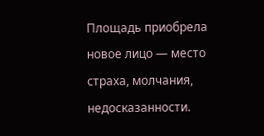Площадь приобрела новое лицо — место страха, молчания, недосказанности.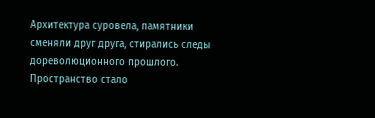Архитектура суровела, памятники сменяли друг друга, стирались следы дореволюционного прошлого. Пространство стало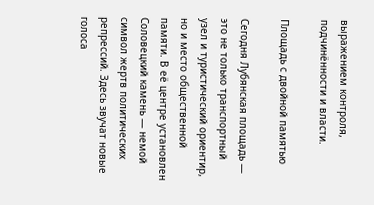выражением контроля, подчинённости и власти.

Площадь с двойной памятью

Сегодня Лубянская площадь — это не только транспортный узел и туристический ориентир, но и место общественной памяти. В её центре установлен Соловецкий камень — немой символ жертв политических репрессий. Здесь звучат новые голоса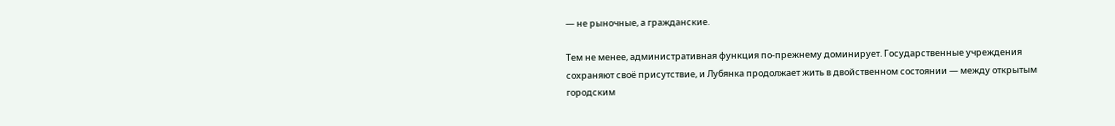— не рыночные, а гражданские.

Тем не менее, административная функция по-прежнему доминирует. Государственные учреждения сохраняют своё присутствие, и Лубянка продолжает жить в двойственном состоянии — между открытым городским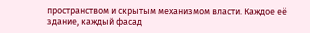пространством и скрытым механизмом власти. Каждое её здание, каждый фасад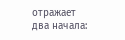отражает два начала: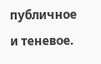публичное и теневое.